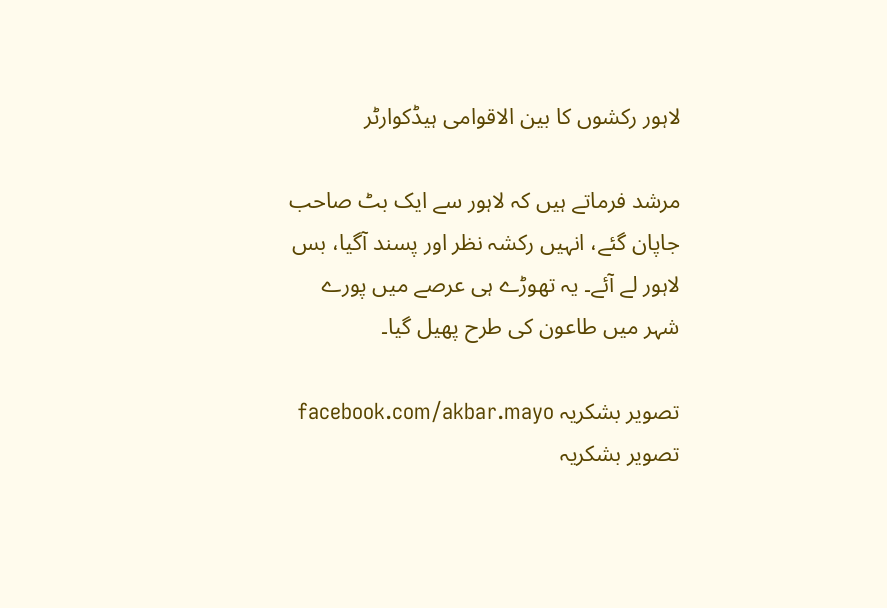لاہور رکشوں کا بین الاقوامی ہیڈکوارٹر

مرشد فرماتے ہیں کہ لاہور سے ایک بٹ صاحب جاپان گئے، انہیں رکشہ نظر اور پسند آگیا، بس لاہور لے آئے۔ یہ تھوڑے ہی عرصے میں پورے شہر میں طاعون کی طرح پھیل گیا۔

تصویر بشکریہ facebook.com/akbar.mayo
تصویر بشکریہ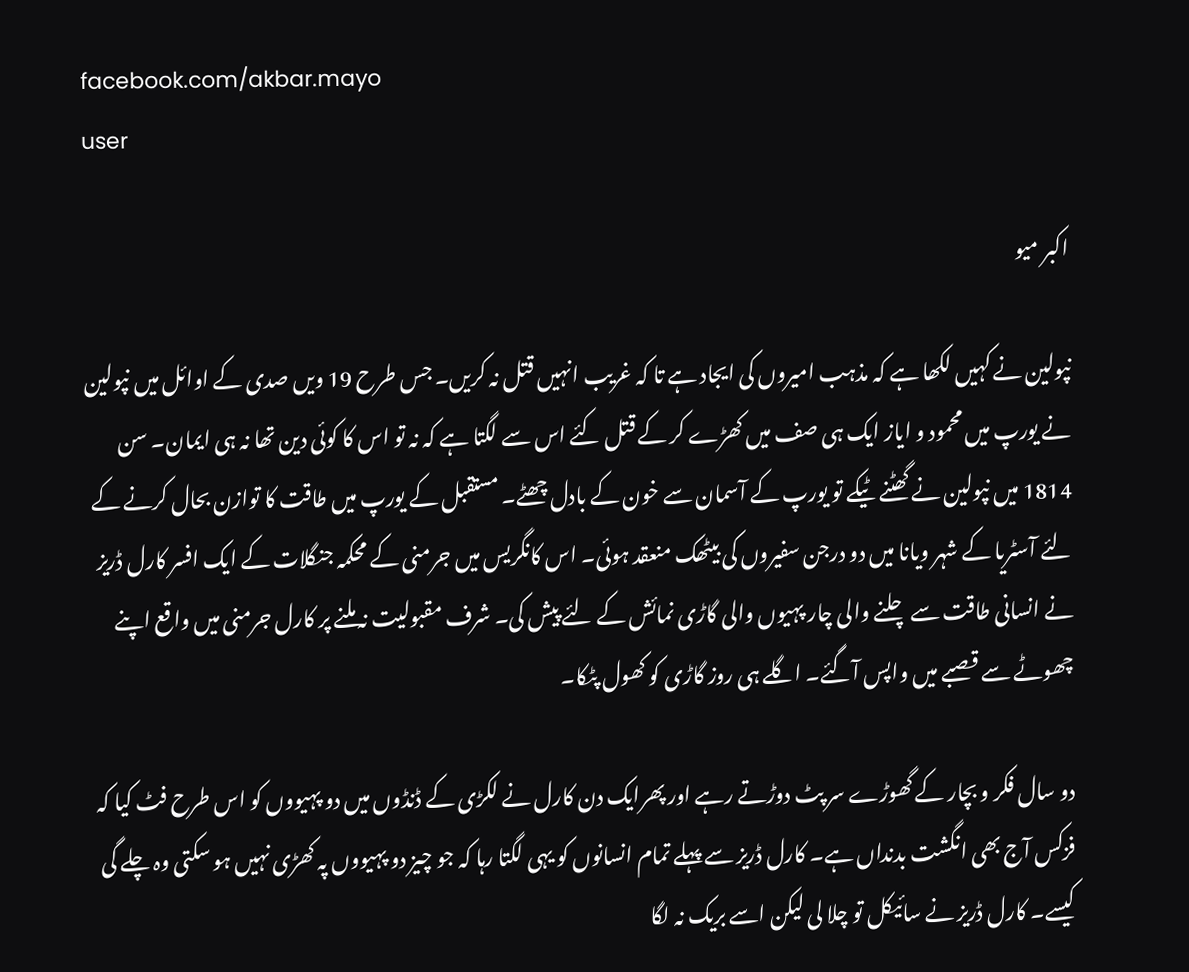facebook.com/akbar.mayo
user

اکبر میو

نپولین نے کہیں لکھا ہے کہ مذہب امیروں کی ایجاد ہے تا کہ غریب انہیں قتل نہ کریں۔ جس طرح 19 ویں صدی کے اوائل میں نپولین نے یورپ میں محمود و ایاز ایک ہی صف میں کھڑے کر کے قتل کئے اس سے لگتا ہے کہ نہ تو اس کا کوئی دین تھا نہ ہی ایمان۔ سن 1814 میں نپولین نے گھٹنے ٹیکے تو یورپ کے آسمان سے خون کے بادل چھٹے۔ مستقبل کے یورپ میں طاقت کا توازن بحال کرنے کے لئے آسٹریا کے شہر ویانا میں دو درجن سفیروں کی بیٹھک منعقد ہوئی۔ اس کانگریس میں جرمنی کے محکمہ جنگلات کے ایک افسر کارل ڈریز نے انسانی طاقت سے چلنے والی چار پہیوں والی گاڑی نمائش کے لئے پیش کی۔ شرف مقبولیت نہ ملنے پر کارل جرمنی میں واقع اپنے چھوٹے سے قصبے میں واپس آگئے۔ اگلے ہی روز گاڑی کو کھول پٹکا۔

دو سال فکر و بچار کے گھوڑے سر پٹ دوڑتے رہے اور پھرایک دن کارل نے لکڑی کے ڈنڈوں میں دو پہیووں کو اس طرح فٹ کیا کہ فزکس آج بھی انگشت بدنداں ہے۔ کارل ڈریز سے پہلے تمام انسانوں کو یہی لگتا رہا کہ جو چیز دو پہیووں پہ کھڑی نہیں ہو سکتی وہ چلے گی کیسے۔ کارل ڈریز نے سائیکل تو چلا لی لیکن اسے بریک نہ لگا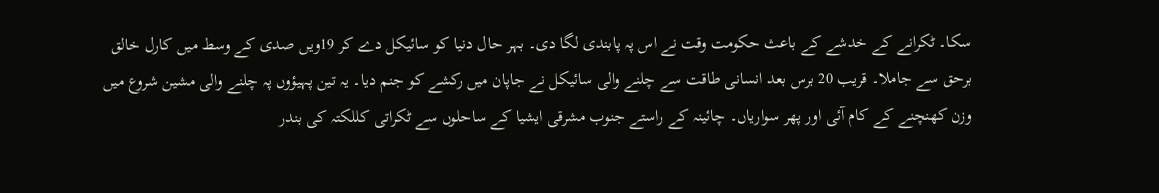سکا۔ ٹکرانے کے خدشے کے باعث حکومت وقت نے اس پہ پابندی لگا دی۔ بہر حال دنیا کو سائیکل دے کر 19ویں صدی کے وسط میں کارل خالق برحق سے جاملا۔ قریب 20 برس بعد انسانی طاقت سے چلنے والی سائیکل نے جاپان میں رکشے کو جنم دیا۔ یہ تین پہیؤوں پہ چلنے والی مشین شروع میں وزن کھنچنے کے کام آئی اور پھر سواریاں۔ چائینہ کے راستے جنوب مشرقی ایشیا کے ساحلوں سے ٹکراتی کللکتہ کی بندر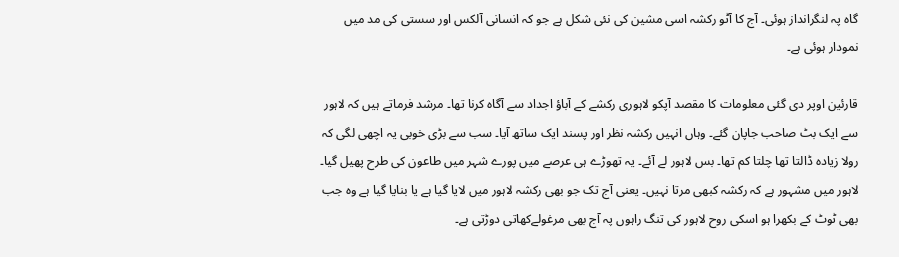گاہ پہ لنگرانداز ہوئی۔ آج کا آٹو رکشہ اسی مشین کی نئی شکل ہے جو کہ انسانی آلکس اور سستی کی مد میں نمودار ہوئی ہے۔

قارئین اوپر دی گئی معلومات کا مقصد آپکو لاہوری رکشے کے آباؤ اجداد سے آگاہ کرنا تھا۔ مرشد فرماتے ہیں کہ لاہور سے ایک بٹ صاحب جاپان گئے۔ وہاں انہیں رکشہ نظر اور پسند ایک ساتھ آیا۔ سب سے بڑی خوبی یہ اچھی لگی کہ رولا زیادہ ڈالتا تھا چلتا کم تھا۔ بس لاہور لے آئے۔ یہ تھوڑے ہی عرصے میں پورے شہر میں طاعون کی طرح پھیل گیا۔ لاہور میں مشہور ہے کہ رکشہ کبھی مرتا نہیں۔ یعنی آج تک جو بھی رکشہ لاہور میں لایا گیا ہے یا بنایا گیا ہے وہ جب بھی ٹوٹ کے بکھرا ہو اسکی روح لاہور کی تنگ راہوں پہ آج بھی مرغولےکھاتی دوڑتی ہے۔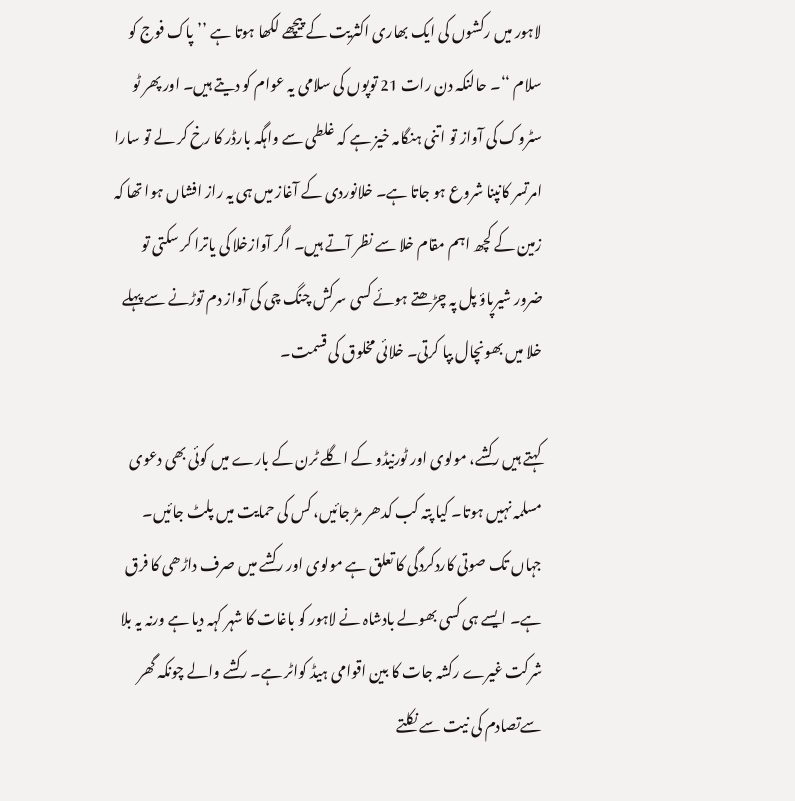لاہور میں رکشوں کی ایک بھاری اکثریت کے پیچھے لکھا ہوتا ہے ’’پاک فوج کو سلام ‘‘۔ حالنکہ دن رات 21 توپوں کی سلامی یہ عوام کو دیتے ہیں۔ اور پھر ٹو سٹروک کی آواز تو اتنی ہنگامہ خیز ہے کہ غلطی سے واہگہ بارڈر کا رخ کر لے تو سارا امرتسر کانپنا شروع ہو جاتا ہے۔ خلانوردی کے آغاز میں ہی یہ راز افشاں ہوا تھا کہ زمین کے کچھ اہم مقام خلا سے نظر آتے ہیں۔ اگر آوازخلا کی یاترا کر سکتی تو ضرور شیرپاؤ پل پہ چڑھتے ہوئے کسی سرکش چنگ چی کی آواز دم توڑنے سے پہلے خلا میں بھونچال بپا کرتی۔ خلائی مخلوق کی قسمت۔

کہتے ہیں رکشے، مولوی اور ٹورنیڈو کے اگلے ٹرن کے بارے میں کوئی بھی دعوی مسلمہ نہیں ہوتا۔ کیا پتہ کب کدھر مڑ جائیں، کس کی حمایت میں پلٹ جائیں۔ جہاں تک صوتی کاردکردگی کا تعلق ہے مولوی اور رکشے میں صرف داڑھی کا فرق ہے۔ ایسے ہی کسی بھولے بادشاہ نے لاہور کو باغات کا شہر کہہ دیا ہے ورنہ یہ بلا شرکت غیرے رکشہ جات کا بین اقوامی ہیڈ کواٹر ہے۔ رکشے والے چونکہ گھر سےتصادم کی نیت سے نکلتے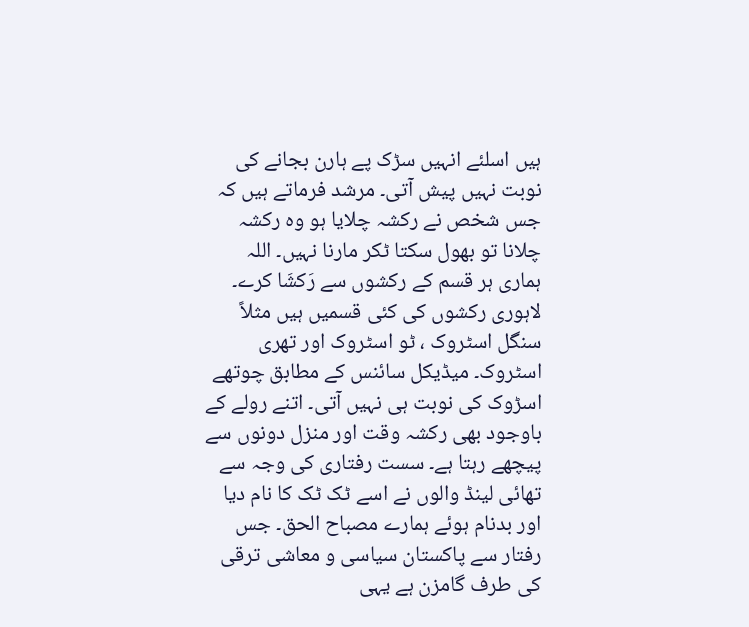ہیں اسلئے انہیں سڑک پے ہارن بجانے کی نوبت نہیں پیش آتی۔ مرشد فرماتے ہیں کہ جس شخص نے رکشہ چلایا ہو وہ رکشہ چلانا تو بھول سکتا ٹکر مارنا نہیں۔ اللہ ہماری ہر قسم کے رکشوں سے رَکشَا کرے۔ لاہوری رکشوں کی کئی قسمیں ہیں مثلاً سنگل اسٹروک ، ٹو اسٹروک اور تھری اسٹروک۔ میڈیکل سائنس کے مطابق چوتھے اسڑوک کی نوبت ہی نہیں آتی۔ اتنے رولے کے باوجود بھی رکشہ وقت اور منزل دونوں سے پیچھے رہتا ہے۔ سست رفتاری کی وجہ سے تھائی لینڈ والوں نے اسے ٹک ٹک کا نام دیا اور بدنام ہوئے ہمارے مصباح الحق۔ جس رفتار سے پاکستان سیاسی و معاشی ترقی کی طرف گامزن ہے یہی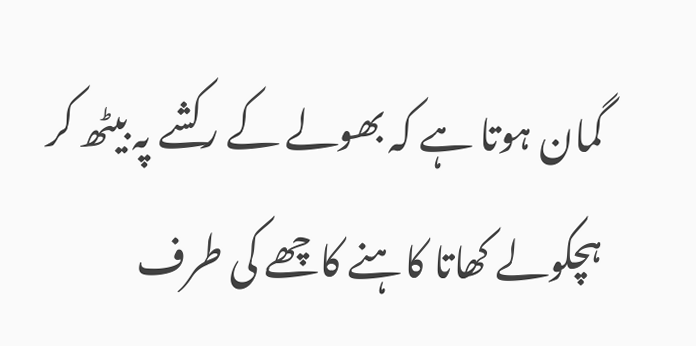گمان ہوتا ہے کہ بھولے کے رکشے پہ بیٹھ کر ہچکولے کھاتا کاہنے کاچھے کی طرف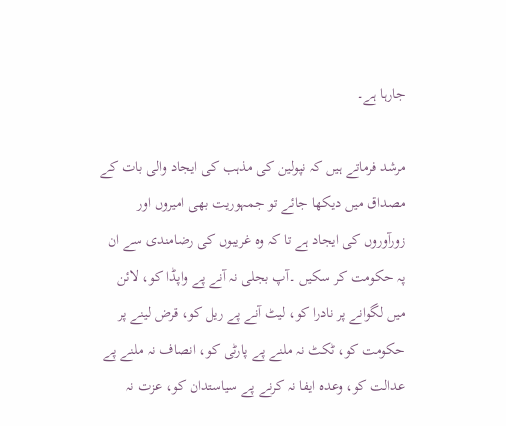جارہا ہے۔

مرشد فرماتے ہیں کہ نپولین کی مذہب کی ایجاد والی بات کے مصداق میں دیکھا جائے تو جمہوریت بھی امیروں اور زورآوروں کی ایجاد ہے تا کہ وہ غریبوں کی رضامندی سے ان پہ حکومت کر سکیں ۔آپ بجلی نہ آنے پے واپڈا کو، لائن میں لگوانے پر نادرا کو، لیٹ آنے پے ریل کو، قرض لینے پر حکومت کو، ٹکٹ نہ ملنے پے پارٹی کو، انصاف نہ ملنے پے عدالت کو، وعدہ ایفا نہ کرنے پے سیاستدان کو، عزت نہ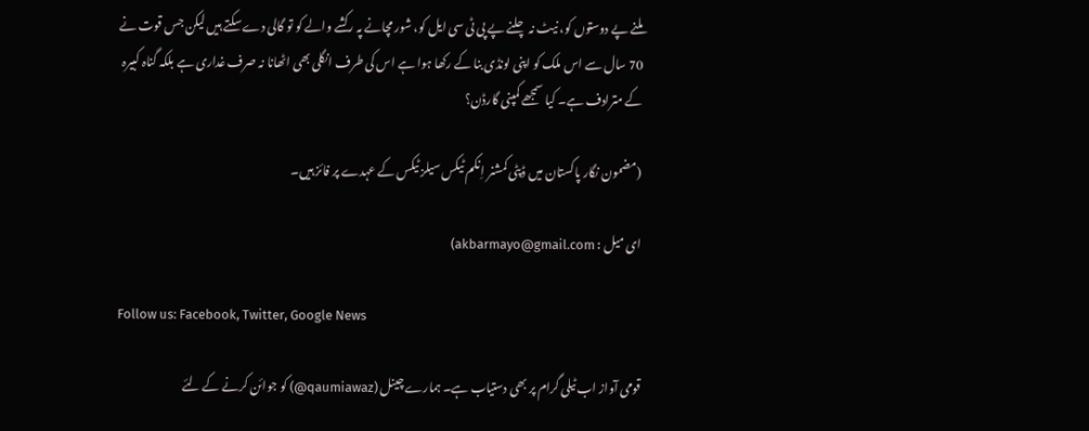ملنے پے دوستوں کو، نیٹ نہ چلنے پے پی ٹی سی ایل کو، شور مچانے پہ رکشے والے کو تو گالی دے سکتے ہیں لیکن جس قوت نے 70 سال سے اس ملک کو اپنی لونڈی بنا کے رکھا ہوا ہے اس کی طرف انگلی بھی اٹھانا نہ صرف غداری ہے بلکہ گناہ کبیرہ کے مترادف ہے۔ کیا سمجھے کمپنی گارڈن؟

(مضمون نگار پاکستان میں ڈپٹی کمشنر اِنکم ٹیکس سیلز ٹیکس کے عہدے پر فائز ہیں۔

ای میل : akbarmayo@gmail.com)

Follow us: Facebook, Twitter, Google News

قومی آواز اب ٹیلی گرام پر بھی دستیاب ہے۔ ہمارے چینل (qaumiawaz@) کو جوائن کرنے کے لئے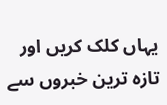یہاں کلک کریں اور تازہ ترین خبروں سے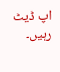اپ ڈیٹ رہیں۔